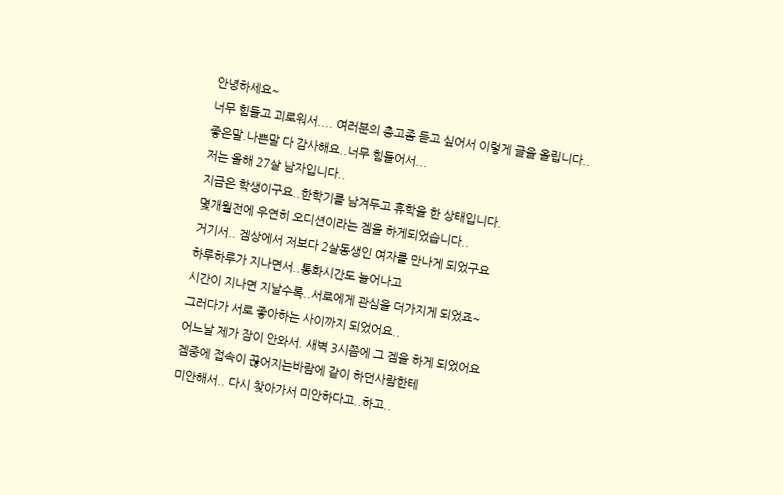안녕하세요~
너무 힘들고 괴로워서.... 여러분의 충고좀 듣고 싶어서 이렇게 글을 올립니다..
좋은말.나쁜말 다 감사해요..너무 힘들어서...
저는 올해 27살 남자입니다..
지금은 학생이구요..한학기를 남겨두고 휴학을 한 상태입니다.
몇개월전에 우연히 오디션이라는 겜을 하게되었습니다..
거기서.. 겜상에서 저보다 2살동생인 여자를 만나게 되었구요
하루하루가 지나면서..통화시간도 늘어나고
시간이 지나면 지날수록..서로에게 관심을 더가지게 되었죠~
그러다가 서로 좋아하는 사이까지 되었어요..
어느날 제가 잠이 안와서. 새벽 3시쯤에 그 겜을 하게 되었어요
겜중에 접속이 끊어지는바람에 같이 하던사람한테
미안해서.. 다시 찾아가서 미안하다고..하고..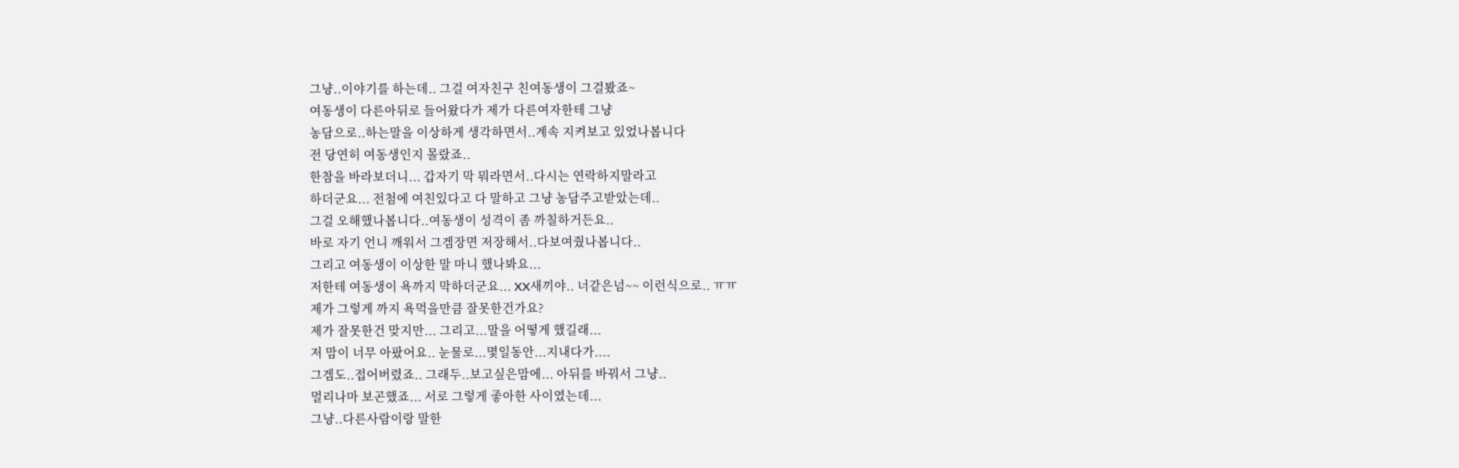그냥..이야기를 하는데.. 그걸 여자친구 친여동생이 그걸봤죠~
여동생이 다른아뒤로 들어왔다가 제가 다른여자한테 그냥
농담으로..하는말을 이상하게 생각하면서..계속 지켜보고 있었나봅니다
전 당연히 여동생인지 몰랐죠..
한참을 바라보더니... 갑자기 막 뭐라면서..다시는 연락하지말라고
하더군요... 전첨에 여친있다고 다 말하고 그냥 농담주고받았는데..
그걸 오해했나봅니다..여동생이 성격이 좀 까칠하거든요..
바로 자기 언니 깨워서 그겜장면 저장해서..다보여줬나봅니다..
그리고 여동생이 이상한 말 마니 했나봐요...
저한테 여동생이 욕까지 막하더군요... XX새끼야.. 너같은넘~~ 이런식으로.. ㅠㅠ
제가 그렇게 까지 욕먹을만큼 잘못한건가요?
제가 잘못한건 맞지만... 그리고...말을 어떻게 했길래...
저 맘이 너무 아팠어요.. 눈물로...몇일동안...지내다가....
그겜도..접어버렸죠.. 그래두..보고싶은맘에... 아뒤를 바꿔서 그냥..
멀리나마 보곤했죠... 서로 그렇게 좋아한 사이였는데...
그냥..다른사람이랑 말한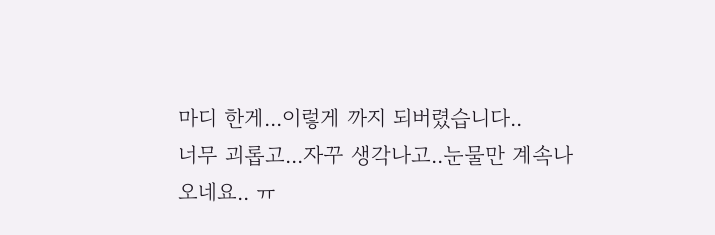마디 한게...이렇게 까지 되버렸습니다..
너무 괴롭고...자꾸 생각나고..눈물만 계속나오네요.. ㅠ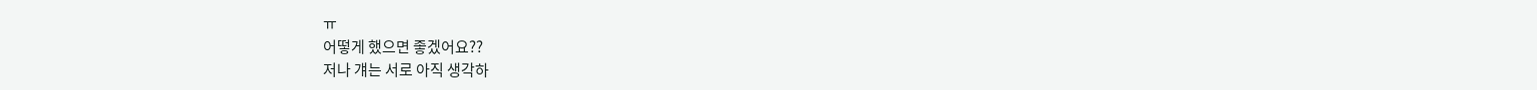ㅠ
어떻게 했으면 좋겠어요??
저나 걔는 서로 아직 생각하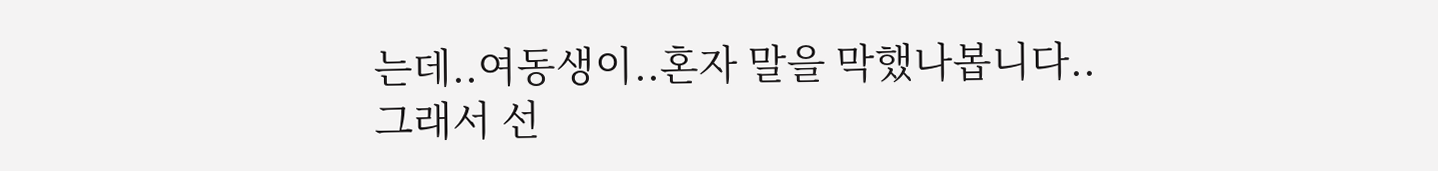는데..여동생이..혼자 말을 막했나봅니다..
그래서 선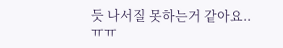듯 나서질 못하는거 같아요.. ㅠㅠ